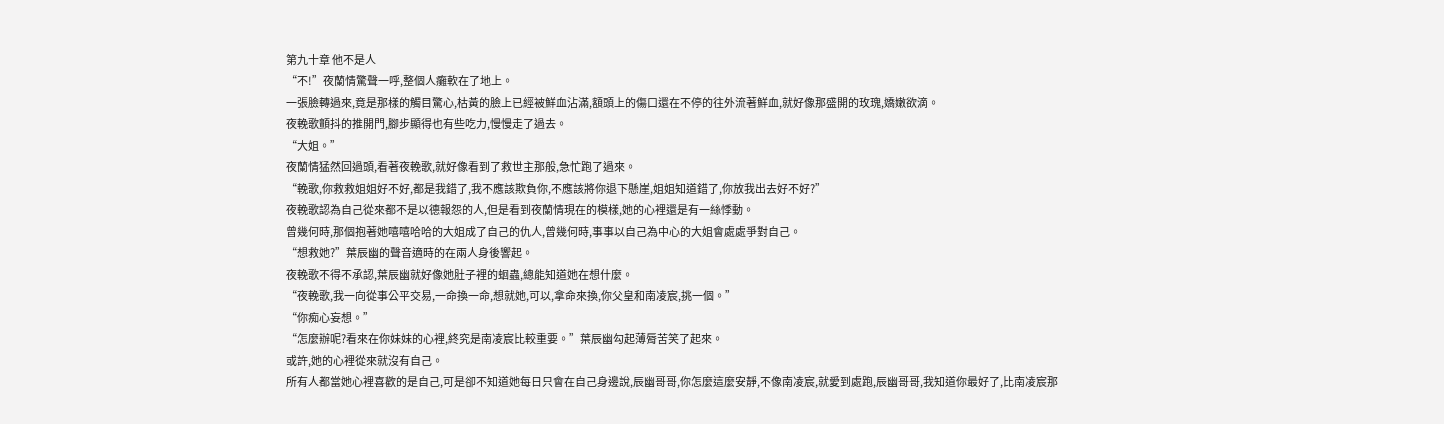第九十章 他不是人
“不!”夜蘭情驚聲一呼,整個人癱軟在了地上。
一張臉轉過來,竟是那樣的觸目驚心,枯黃的臉上已經被鮮血沾滿,額頭上的傷口還在不停的往外流著鮮血,就好像那盛開的玫瑰,嬌嫩欲滴。
夜輓歌顫抖的推開門,腳步顯得也有些吃力,慢慢走了過去。
“大姐。”
夜蘭情猛然回過頭,看著夜輓歌,就好像看到了救世主那般,急忙跑了過來。
“輓歌,你救救姐姐好不好,都是我錯了,我不應該欺負你,不應該將你退下懸崖,姐姐知道錯了,你放我出去好不好?”
夜輓歌認為自己從來都不是以德報怨的人,但是看到夜蘭情現在的模樣,她的心裡還是有一絲悸動。
曾幾何時,那個抱著她嘻嘻哈哈的大姐成了自己的仇人,曾幾何時,事事以自己為中心的大姐會處處爭對自己。
“想救她?”葉辰幽的聲音適時的在兩人身後響起。
夜輓歌不得不承認,葉辰幽就好像她肚子裡的蛔蟲,總能知道她在想什麼。
“夜輓歌,我一向從事公平交易,一命換一命,想就她,可以,拿命來換,你父皇和南凌宸,挑一個。”
“你痴心妄想。”
“怎麼辦呢?看來在你妹妹的心裡,終究是南凌宸比較重要。”葉辰幽勾起薄脣苦笑了起來。
或許,她的心裡從來就沒有自己。
所有人都當她心裡喜歡的是自己,可是卻不知道她每日只會在自己身邊說,辰幽哥哥,你怎麼這麼安靜,不像南凌宸,就愛到處跑,辰幽哥哥,我知道你最好了,比南凌宸那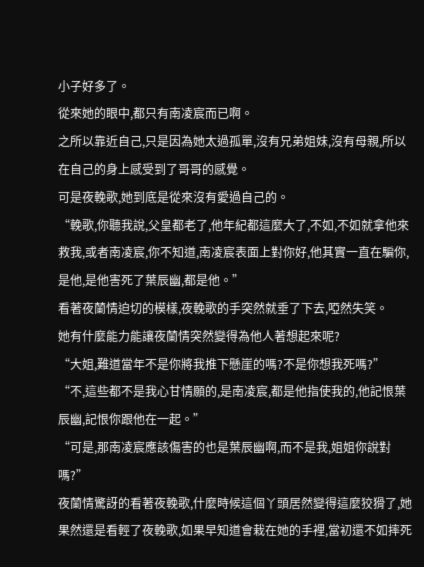小子好多了。
從來她的眼中,都只有南凌宸而已啊。
之所以靠近自己,只是因為她太過孤單,沒有兄弟姐妹,沒有母親,所以在自己的身上感受到了哥哥的感覺。
可是夜輓歌,她到底是從來沒有愛過自己的。
“輓歌,你聽我說,父皇都老了,他年紀都這麼大了,不如,不如就拿他來救我,或者南凌宸,你不知道,南凌宸表面上對你好,他其實一直在騙你,是他,是他害死了葉辰幽,都是他。”
看著夜蘭情迫切的模樣,夜輓歌的手突然就垂了下去,啞然失笑。
她有什麼能力能讓夜蘭情突然變得為他人著想起來呢?
“大姐,難道當年不是你將我推下懸崖的嗎?不是你想我死嗎?”
“不,這些都不是我心甘情願的,是南凌宸,都是他指使我的,他記恨葉辰幽,記恨你跟他在一起。”
“可是,那南凌宸應該傷害的也是葉辰幽啊,而不是我,姐姐你說對嗎?”
夜蘭情驚訝的看著夜輓歌,什麼時候這個丫頭居然變得這麼狡猾了,她果然還是看輕了夜輓歌,如果早知道會栽在她的手裡,當初還不如摔死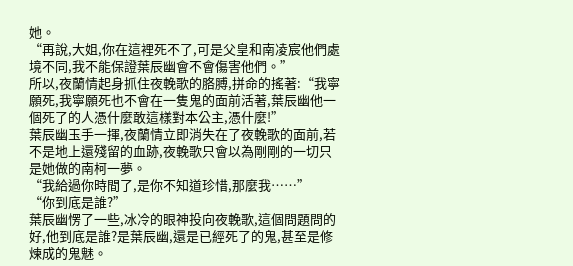她。
“再說,大姐,你在這裡死不了,可是父皇和南凌宸他們處境不同,我不能保證葉辰幽會不會傷害他們。”
所以,夜蘭情起身抓住夜輓歌的胳膊,拼命的搖著:“我寧願死,我寧願死也不會在一隻鬼的面前活著,葉辰幽他一個死了的人憑什麼敢這樣對本公主,憑什麼!”
葉辰幽玉手一揮,夜蘭情立即消失在了夜輓歌的面前,若不是地上還殘留的血跡,夜輓歌只會以為剛剛的一切只是她做的南柯一夢。
“我給過你時間了,是你不知道珍惜,那麼我……”
“你到底是誰?”
葉辰幽愣了一些,冰冷的眼神投向夜輓歌,這個問題問的好,他到底是誰?是葉辰幽,還是已經死了的鬼,甚至是修煉成的鬼魅。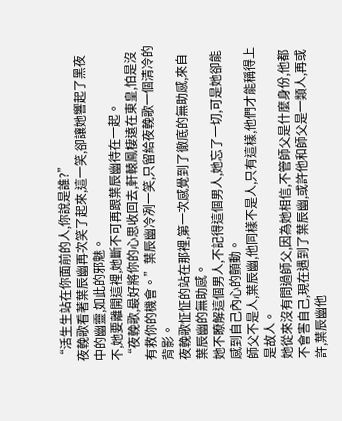“活生生站在你面前的人,你說是誰?”
夜輓歌看著葉辰幽再次笑了起來,這一笑,卻讓她響起了黑夜中的幽靈,如此的邪魅。
不,她要離開這裡,她斷不可再跟葉辰幽待在一起。
“夜輓歌,最好將你的心思收回去,軒轅鳳棲遠在東皇,怕是沒有救你的機會。”葉辰幽冷冽一笑,只留給夜輓歌一個清冷的背影。
夜輓歌怔怔的站在那裡,第一次感覺到了徹底的無助感,來自葉辰幽的無助感。
她不瞭解這個男人,不記得這個男人,她忘了一切,可是她卻能感到自己內心的顫動。
師父不是人,葉辰幽,他同樣不是人,只有這樣,他們才能稱得上是故人。
她從來沒有問過師父,因為她相信,不管師父是什麼身份,他都不會害自己,現在遇到了葉辰幽,或許他和師父是一類人,再或許,葉辰幽他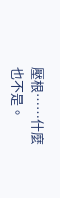壓根……什麼也不是。